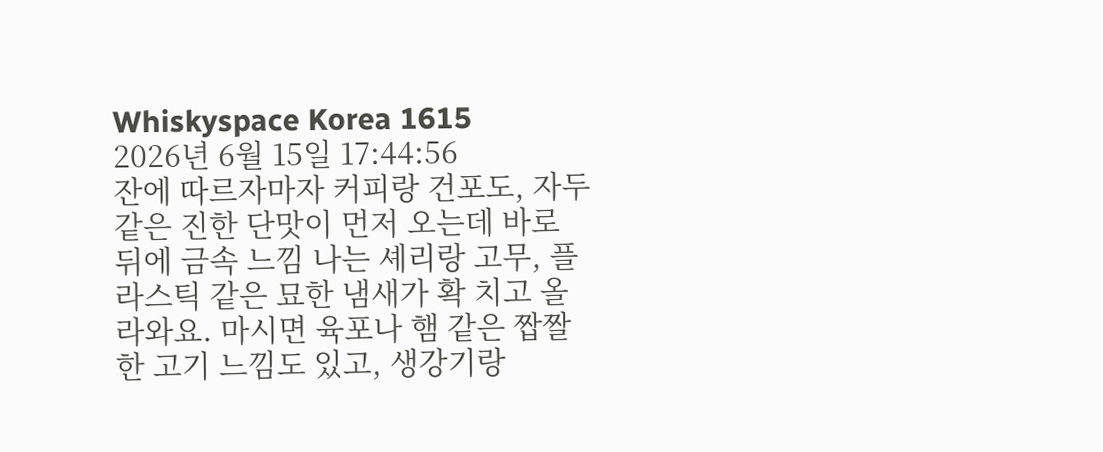Whiskyspace Korea 1615
2026년 6월 15일 17:44:56
잔에 따르자마자 커피랑 건포도, 자두 같은 진한 단맛이 먼저 오는데 바로 뒤에 금속 느낌 나는 셰리랑 고무, 플라스틱 같은 묘한 냄새가 확 치고 올라와요. 마시면 육포나 햄 같은 짭짤한 고기 느낌도 있고, 생강기랑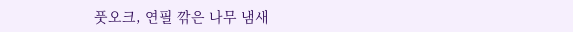풋오크, 연필 깎은 나무 냄새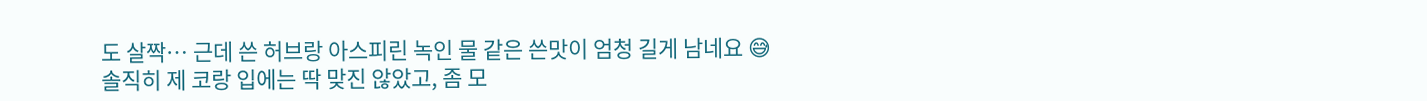도 살짝… 근데 쓴 허브랑 아스피린 녹인 물 같은 쓴맛이 엄청 길게 남네요 😅 솔직히 제 코랑 입에는 딱 맞진 않았고, 좀 모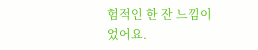험적인 한 잔 느낌이었어요.